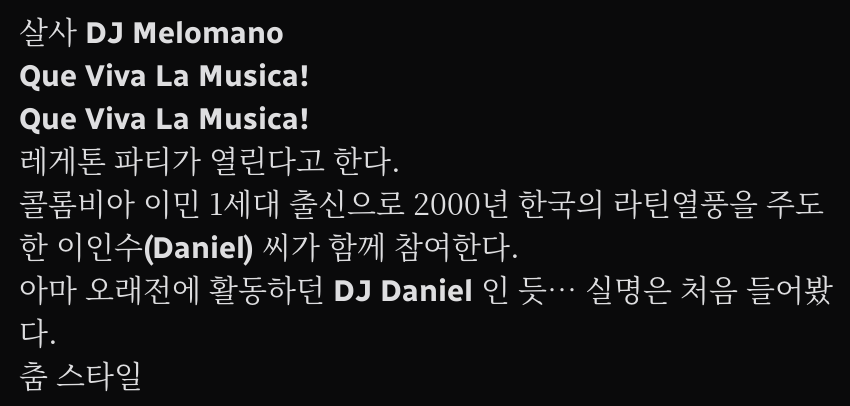살사 DJ Melomano
Que Viva La Musica!
Que Viva La Musica!
레게톤 파티가 열린다고 한다.
콜롬비아 이민 1세대 출신으로 2000년 한국의 라틴열풍을 주도한 이인수(Daniel) 씨가 함께 참여한다.
아마 오래전에 활동하던 DJ Daniel 인 듯… 실명은 처음 들어봤다.
춤 스타일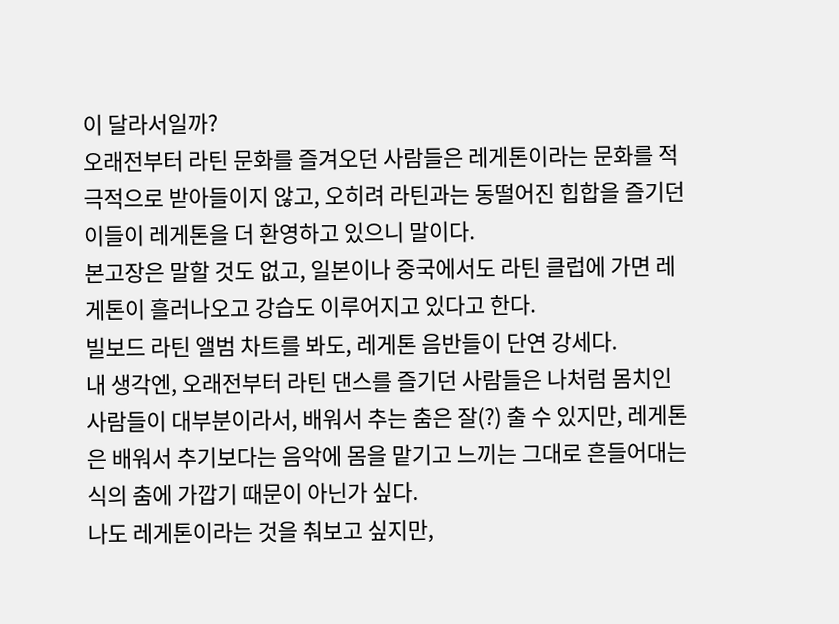이 달라서일까?
오래전부터 라틴 문화를 즐겨오던 사람들은 레게톤이라는 문화를 적극적으로 받아들이지 않고, 오히려 라틴과는 동떨어진 힙합을 즐기던 이들이 레게톤을 더 환영하고 있으니 말이다.
본고장은 말할 것도 없고, 일본이나 중국에서도 라틴 클럽에 가면 레게톤이 흘러나오고 강습도 이루어지고 있다고 한다.
빌보드 라틴 앨범 차트를 봐도, 레게톤 음반들이 단연 강세다.
내 생각엔, 오래전부터 라틴 댄스를 즐기던 사람들은 나처럼 몸치인 사람들이 대부분이라서, 배워서 추는 춤은 잘(?) 출 수 있지만, 레게톤은 배워서 추기보다는 음악에 몸을 맡기고 느끼는 그대로 흔들어대는 식의 춤에 가깝기 때문이 아닌가 싶다.
나도 레게톤이라는 것을 춰보고 싶지만,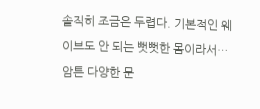솔직히 조금은 두렵다. 기본적인 웨이브도 안 되는 뻣뻣한 몸이라서…
암튼 다양한 문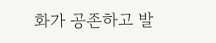화가 공존하고 발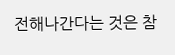전해나간다는 것은 참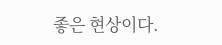좋은 현상이다.